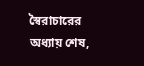স্বৈরাচারের অধ্যায় শেষ,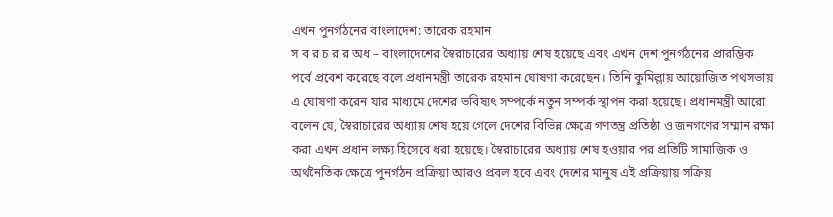এখন পুনর্গঠনের বাংলাদেশ: তারেক রহমান
স ব র চ র র অধ – বাংলাদেশের স্বৈরাচারের অধ্যায় শেষ হয়েছে এবং এখন দেশ পুনর্গঠনের প্রারম্ভিক পর্বে প্রবেশ করেছে বলে প্রধানমন্ত্রী তারেক রহমান ঘোষণা করেছেন। তিনি কুমিল্লায় আয়োজিত পথসভায় এ ঘোষণা করেন যার মাধ্যমে দেশের ভবিষ্যৎ সম্পর্কে নতুন সম্পর্ক স্থাপন করা হয়েছে। প্রধানমন্ত্রী আরো বলেন যে, স্বৈরাচারের অধ্যায় শেষ হয়ে গেলে দেশের বিভিন্ন ক্ষেত্রে গণতন্ত্র প্রতিষ্ঠা ও জনগণের সম্মান রক্ষা করা এখন প্রধান লক্ষ্য হিসেবে ধরা হয়েছে। স্বৈরাচারের অধ্যায় শেষ হওয়ার পর প্রতিটি সামাজিক ও অর্থনৈতিক ক্ষেত্রে পুনর্গঠন প্রক্রিয়া আরও প্রবল হবে এবং দেশের মানুষ এই প্রক্রিয়ায় সক্রিয়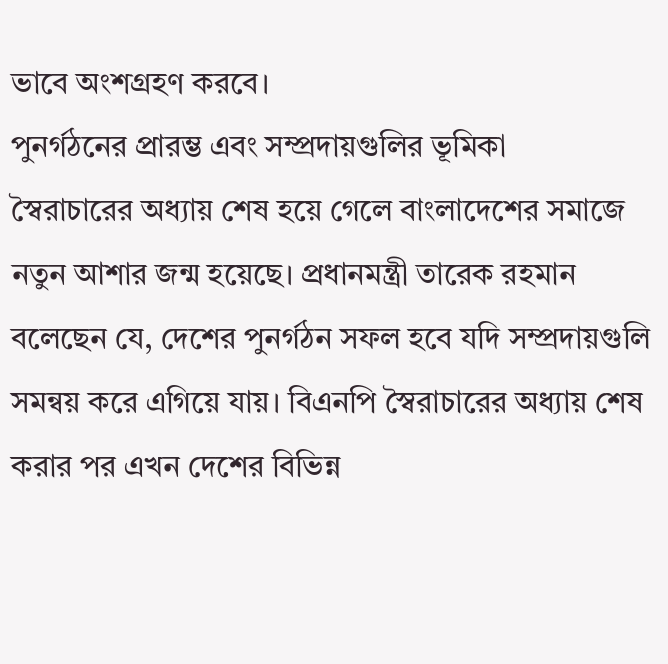ভাবে অংশগ্রহণ করবে।
পুনর্গঠনের প্রারম্ভ এবং সম্প্রদায়গুলির ভূমিকা
স্বৈরাচারের অধ্যায় শেষ হয়ে গেলে বাংলাদেশের সমাজে নতুন আশার জন্ম হয়েছে। প্রধানমন্ত্রী তারেক রহমান বলেছেন যে, দেশের পুনর্গঠন সফল হবে যদি সম্প্রদায়গুলি সমন্বয় করে এগিয়ে যায়। বিএনপি স্বৈরাচারের অধ্যায় শেষ করার পর এখন দেশের বিভিন্ন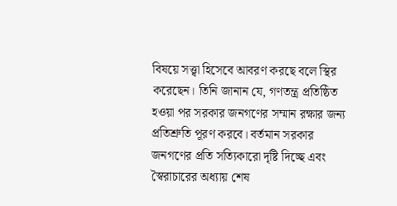বিষয়ে সত্ত্বা হিসেবে আবরণ করছে বলে স্থির করেছেন। তিনি জানান যে, গণতন্ত্র প্রতিষ্ঠিত হওয়া পর সরকার জনগণের সম্মান রক্ষার জন্য প্রতিশ্রুতি পূরণ করবে। বর্তমান সরকার জনগণের প্রতি সত্যিকারো দৃষ্টি দিচ্ছে এবং স্বৈরাচারের অধ্যায় শেষ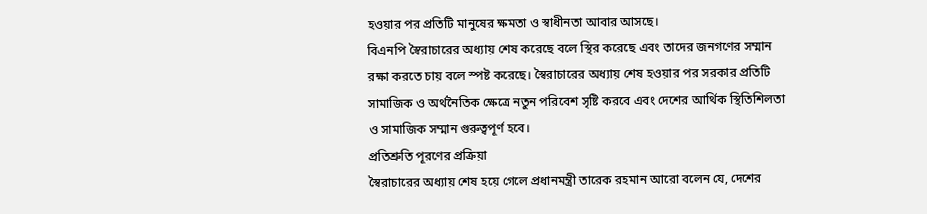হওয়ার পর প্রতিটি মানুষের ক্ষমতা ও স্বাধীনতা আবার আসছে।
বিএনপি স্বৈরাচারের অধ্যায় শেষ করেছে বলে স্থির করেছে এবং তাদের জনগণের সম্মান রক্ষা করতে চায় বলে স্পষ্ট করেছে। স্বৈরাচারের অধ্যায় শেষ হওয়ার পর সরকার প্রতিটি সামাজিক ও অর্থনৈতিক ক্ষেত্রে নতুন পরিবেশ সৃষ্টি করবে এবং দেশের আর্থিক স্থিতিশিলতা ও সামাজিক সম্মান গুরুত্বপূর্ণ হবে।
প্রতিশ্রুতি পূরণের প্রক্রিয়া
স্বৈরাচারের অধ্যায় শেষ হয়ে গেলে প্রধানমন্ত্রী তারেক রহমান আরো বলেন যে, দেশের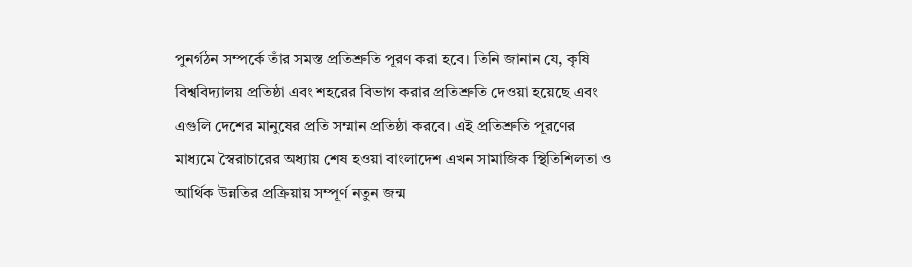পুনর্গঠন সম্পর্কে তাঁর সমস্ত প্রতিশ্রুতি পূরণ করা হবে। তিনি জানান যে, কৃষি বিশ্ববিদ্যালয় প্রতিষ্ঠা এবং শহরের বিভাগ করার প্রতিশ্রুতি দেওয়া হয়েছে এবং এগুলি দেশের মানুষের প্রতি সম্মান প্রতিষ্ঠা করবে। এই প্রতিশ্রুতি পূরণের মাধ্যমে স্বৈরাচারের অধ্যায় শেষ হওয়া বাংলাদেশ এখন সামাজিক স্থিতিশিলতা ও আর্থিক উন্নতির প্রক্রিয়ায় সম্পূর্ণ নতুন জন্ম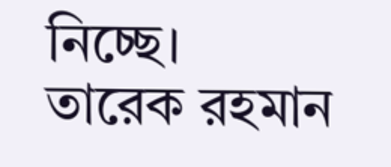নিচ্ছে।
তারেক রহমান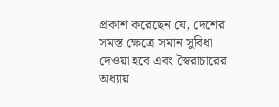প্রকাশ করেছেন যে, দেশের সমস্ত ক্ষেত্রে সমান সুবিধা দেওয়া হবে এবং স্বৈরাচারের অধ্যায়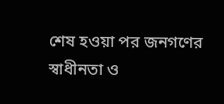শেষ হওয়া পর জনগণের স্বাধীনতা ও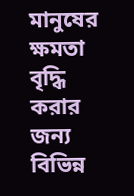মানুষের ক্ষমতা বৃদ্ধি করার জন্য বিভিন্ন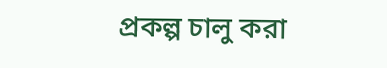প্রকল্প চালু করা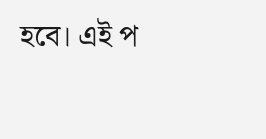হবে। এই প